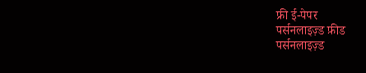फ्री ई-पेपर
पर्सनलाइज़्ड फ़ीड
पर्सनलाइज़्ड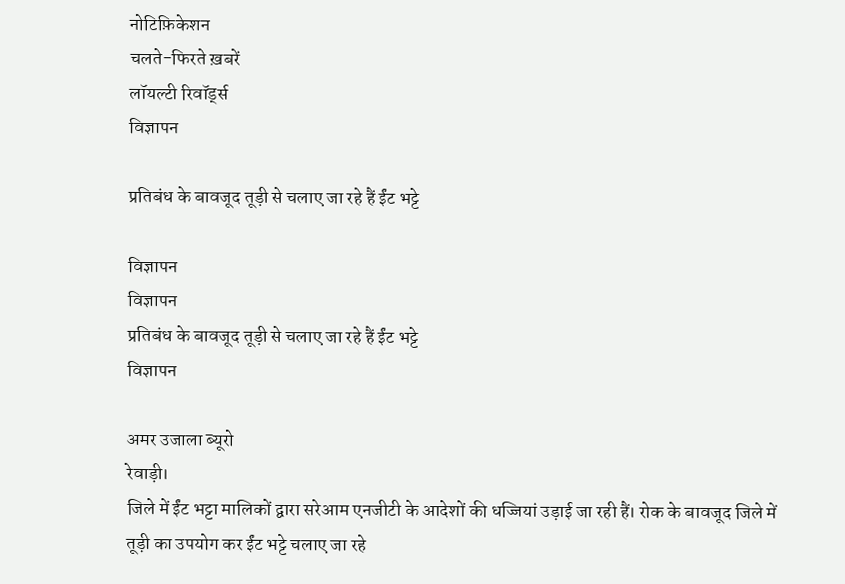नोटिफ़िकेशन
चलते-फिरते ख़बरें
लॉयल्टी रिवॉर्ड्स
विज्ञापन

प्रतिबंध के बावजूद तूड़ी से चलाए जा रहे हैं ईंट भट्टे

विज्ञापन
विज्ञापन
प्रतिबंध के बावजूद तूड़ी से चलाए जा रहे हैं ईंट भट्टे
विज्ञापन

अमर उजाला ब्यूरो
रेवाड़ी।
जिले में ईंट भट्टा मालिकों द्वारा सरेआम एनजीटी के आदेशों की धज्जियां उड़ाई जा रही हैं। रोक के बावजूद जिले में तूड़ी का उपयोग कर ईंट भट्टे चलाए जा रहे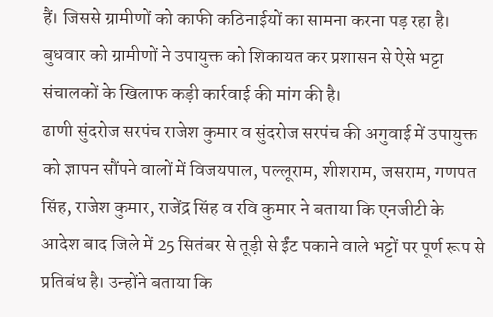हैं। जिससे ग्रामीणों को काफी कठिनाईयों का सामना करना पड़ रहा है। बुधवार को ग्रामीणों ने उपायुक्त को शिकायत कर प्रशासन से ऐसे भट्टा संचालकों के खिलाफ कड़ी कार्रवाई की मांग की है।
ढाणी सुंदरोज सरपंच राजेश कुमार व सुंदरोज सरपंच की अगुवाई में उपायुक्त को ज्ञापन सौंपने वालों में विजयपाल, पल्लूराम, शीशराम, जसराम, गणपत सिंह, राजेश कुमार, राजेंद्र सिंह व रवि कुमार ने बताया कि एनजीटी के आदेश बाद जिले में 25 सितंबर से तूड़ी से ईंट पकाने वाले भट्टों पर पूर्ण रूप से प्रतिबंध है। उन्होंने बताया कि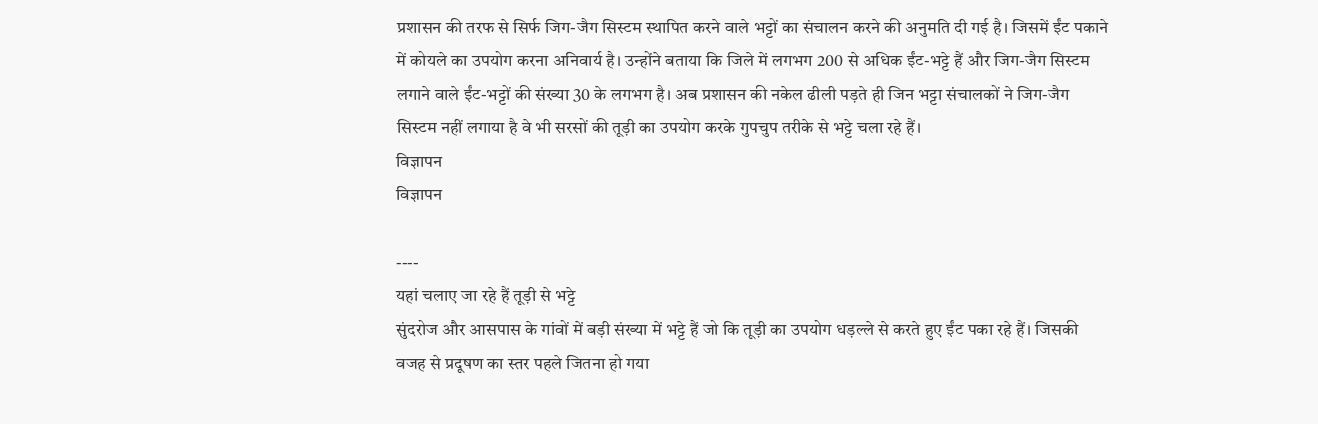प्रशासन की तरफ से सिर्फ जिग-जैग सिस्टम स्थापित करने वाले भट्टों का संचालन करने की अनुमति दी गई है। जिसमें ईंट पकाने में कोयले का उपयोग करना अनिवार्य है। उन्होंने बताया कि जिले में लगभग 200 से अधिक ईंट-भट्टे हैं और जिग-जैग सिस्टम लगाने वाले ईंट-भट्टों की संख्या 30 के लगभग है। अब प्रशासन की नकेल ढीली पड़ते ही जिन भट्टा संचालकों ने जिग-जैग सिस्टम नहीं लगाया है वे भी सरसों की तूड़ी का उपयोग करके गुपचुप तरीके से भट्टे चला रहे हैं।
विज्ञापन
विज्ञापन

----
यहां चलाए जा रहे हैं तूड़ी से भट्टे
सुंदरोज और आसपास के गांवों में बड़ी संख्या में भट्टे हैं जो कि तूड़ी का उपयोग धड़ल्ले से करते हुए ईंट पका रहे हैं। जिसकी वजह से प्रदूषण का स्तर पहले जितना हो गया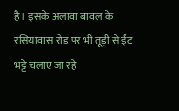है। इसके अलावा बावल के रसियावास रोड पर भी तूड़ी से ईंट भट्टे चलाए जा रहे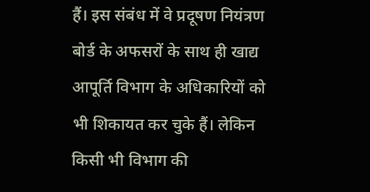हैं। इस संबंध में वे प्रदूषण नियंत्रण बोर्ड के अफसरों के साथ ही खाद्य आपूर्ति विभाग के अधिकारियों को भी शिकायत कर चुके हैं। लेकिन किसी भी विभाग की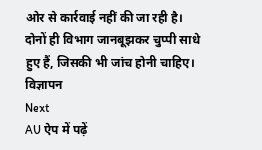ओर से कार्रवाई नहीं की जा रही है। दोनों ही विभाग जानबूझकर चुप्पी साधे हुए हैं, जिसकी भी जांच होनी चाहिए।
विज्ञापन
Next
AU ऐप में पढ़ें